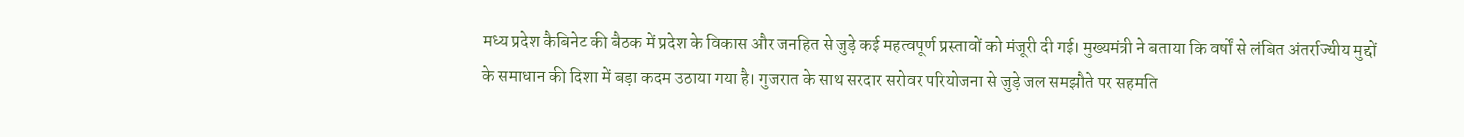मध्य प्रदेश कैबिनेट की बैठक में प्रदेश के विकास और जनहित से जुड़े कई महत्वपूर्ण प्रस्तावों को मंजूरी दी गई। मुख्यमंत्री ने बताया कि वर्षों से लंबित अंतर्राज्यीय मुद्दों के समाधान की दिशा में बड़ा कदम उठाया गया है। गुजरात के साथ सरदार सरोवर परियोजना से जुड़े जल समझौते पर सहमति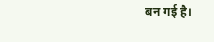बन गई है।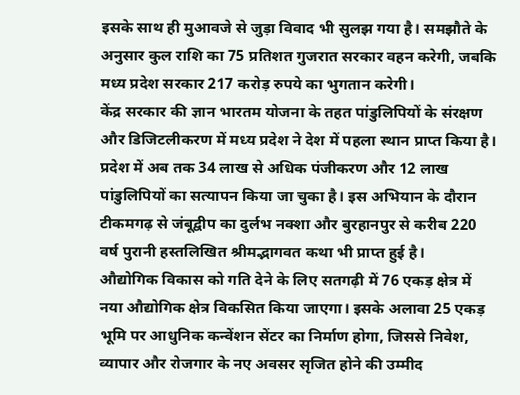इसके साथ ही मुआवजे से जुड़ा विवाद भी सुलझ गया है। समझौते के अनुसार कुल राशि का 75 प्रतिशत गुजरात सरकार वहन करेगी, जबकि मध्य प्रदेश सरकार 217 करोड़ रुपये का भुगतान करेगी।
केंद्र सरकार की ज्ञान भारतम योजना के तहत पांडुलिपियों के संरक्षण और डिजिटलीकरण में मध्य प्रदेश ने देश में पहला स्थान प्राप्त किया है। प्रदेश में अब तक 34 लाख से अधिक पंजीकरण और 12 लाख पांडुलिपियों का सत्यापन किया जा चुका है। इस अभियान के दौरान टीकमगढ़ से जंबूद्वीप का दुर्लभ नक्शा और बुरहानपुर से करीब 220 वर्ष पुरानी हस्तलिखित श्रीमद्भागवत कथा भी प्राप्त हुई है।
औद्योगिक विकास को गति देने के लिए सतगढ़ी में 76 एकड़ क्षेत्र में नया औद्योगिक क्षेत्र विकसित किया जाएगा। इसके अलावा 25 एकड़ भूमि पर आधुनिक कन्वेंशन सेंटर का निर्माण होगा, जिससे निवेश, व्यापार और रोजगार के नए अवसर सृजित होने की उम्मीद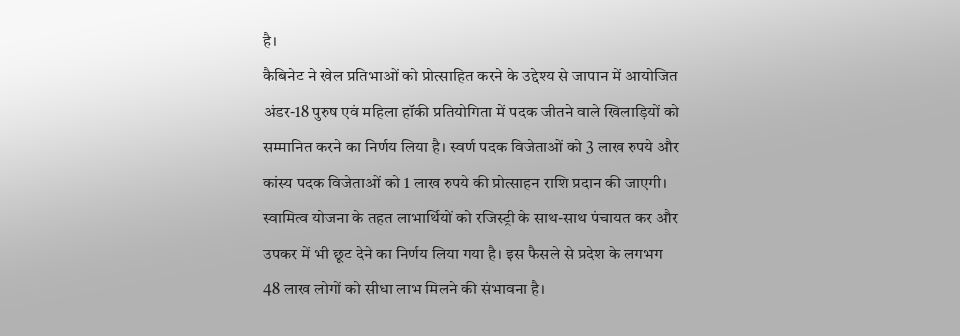है।
कैबिनेट ने खेल प्रतिभाओं को प्रोत्साहित करने के उद्देश्य से जापान में आयोजित अंडर-18 पुरुष एवं महिला हॉकी प्रतियोगिता में पदक जीतने वाले खिलाड़ियों को सम्मानित करने का निर्णय लिया है। स्वर्ण पदक विजेताओं को 3 लाख रुपये और कांस्य पदक विजेताओं को 1 लाख रुपये की प्रोत्साहन राशि प्रदान की जाएगी।
स्वामित्व योजना के तहत लाभार्थियों को रजिस्ट्री के साथ-साथ पंचायत कर और उपकर में भी छूट देने का निर्णय लिया गया है। इस फैसले से प्रदेश के लगभग 48 लाख लोगों को सीधा लाभ मिलने की संभावना है।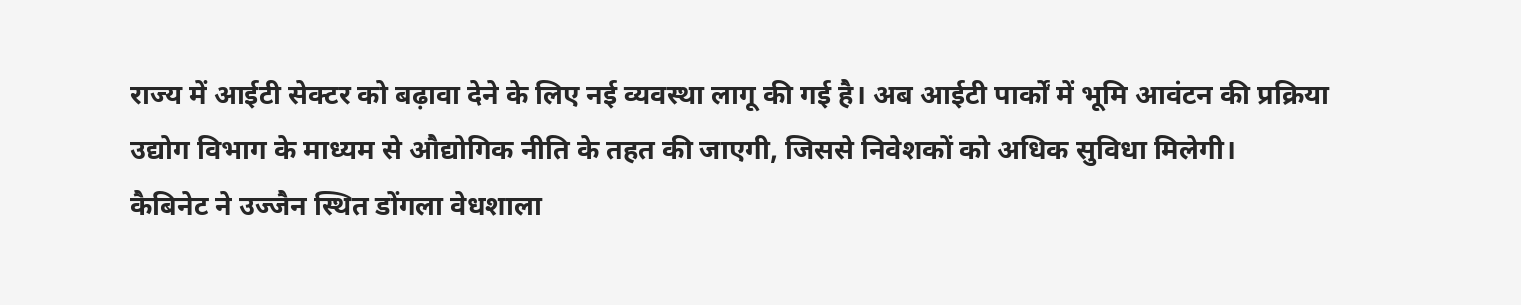राज्य में आईटी सेक्टर को बढ़ावा देने के लिए नई व्यवस्था लागू की गई है। अब आईटी पार्कों में भूमि आवंटन की प्रक्रिया उद्योग विभाग के माध्यम से औद्योगिक नीति के तहत की जाएगी, जिससे निवेशकों को अधिक सुविधा मिलेगी।
कैबिनेट ने उज्जैन स्थित डोंगला वेधशाला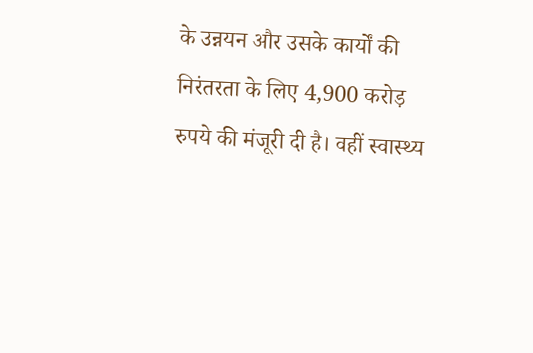के उन्नयन और उसके कार्यों की निरंतरता के लिए 4,900 करोड़ रुपये की मंजूरी दी है। वहीं स्वास्थ्य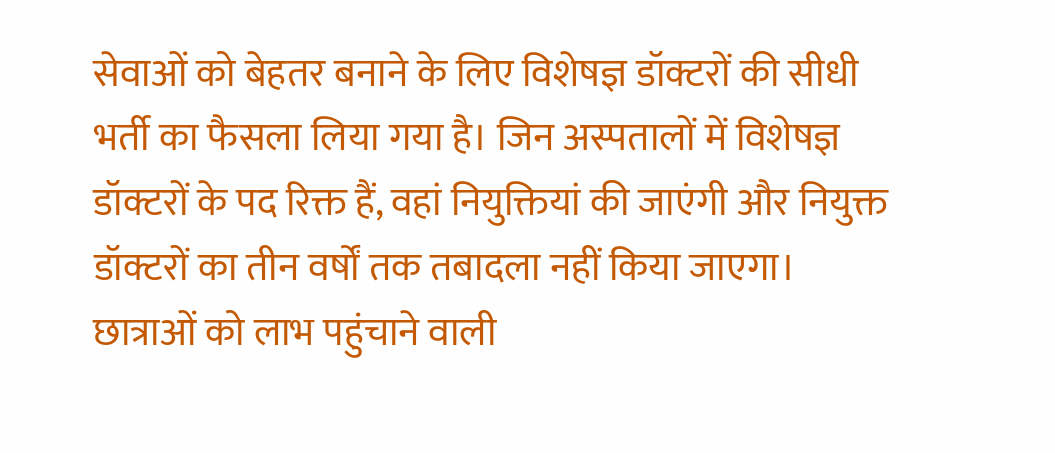सेवाओं को बेहतर बनाने के लिए विशेषज्ञ डॉक्टरों की सीधी भर्ती का फैसला लिया गया है। जिन अस्पतालों में विशेषज्ञ डॉक्टरों के पद रिक्त हैं, वहां नियुक्तियां की जाएंगी और नियुक्त डॉक्टरों का तीन वर्षों तक तबादला नहीं किया जाएगा।
छात्राओं को लाभ पहुंचाने वाली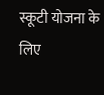स्कूटी योजना के लिए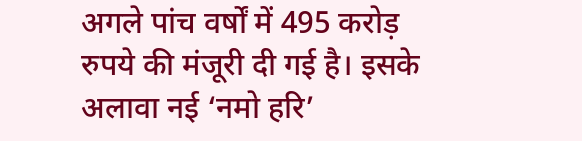अगले पांच वर्षों में 495 करोड़ रुपये की मंजूरी दी गई है। इसके अलावा नई ‘नमो हरि’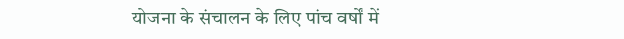योजना के संचालन के लिए पांच वर्षों में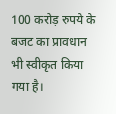100 करोड़ रुपये के बजट का प्रावधान भी स्वीकृत किया गया है।